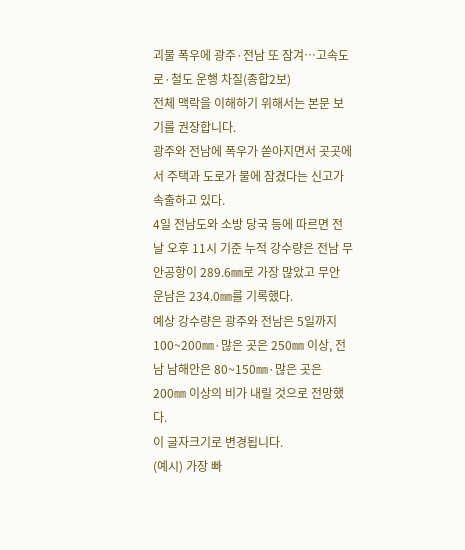괴물 폭우에 광주·전남 또 잠겨…고속도로·철도 운행 차질(종합2보)
전체 맥락을 이해하기 위해서는 본문 보기를 권장합니다.
광주와 전남에 폭우가 쏟아지면서 곳곳에서 주택과 도로가 물에 잠겼다는 신고가 속출하고 있다.
4일 전남도와 소방 당국 등에 따르면 전날 오후 11시 기준 누적 강수량은 전남 무안공항이 289.6㎜로 가장 많았고 무안 운남은 234.0㎜를 기록했다.
예상 강수량은 광주와 전남은 5일까지 100~200㎜·많은 곳은 250㎜ 이상, 전남 남해안은 80~150㎜·많은 곳은 200㎜ 이상의 비가 내릴 것으로 전망했다.
이 글자크기로 변경됩니다.
(예시) 가장 빠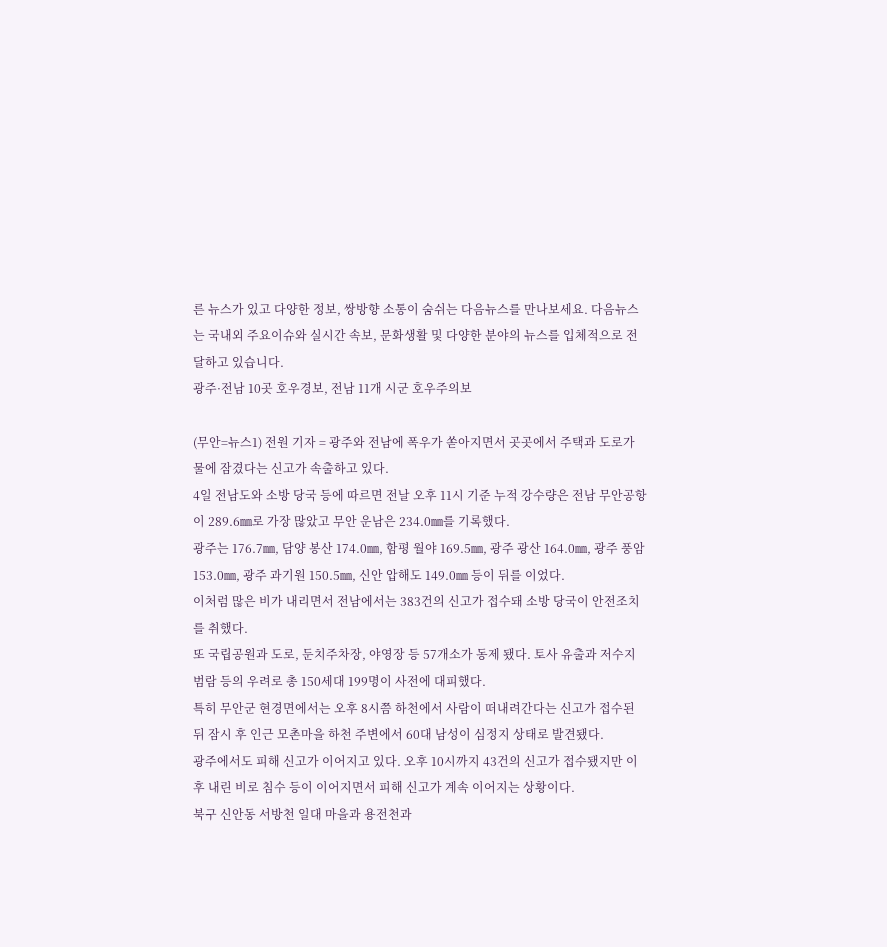른 뉴스가 있고 다양한 정보, 쌍방향 소통이 숨쉬는 다음뉴스를 만나보세요. 다음뉴스는 국내외 주요이슈와 실시간 속보, 문화생활 및 다양한 분야의 뉴스를 입체적으로 전달하고 있습니다.
광주·전남 10곳 호우경보, 전남 11개 시군 호우주의보

(무안=뉴스1) 전원 기자 = 광주와 전남에 폭우가 쏟아지면서 곳곳에서 주택과 도로가 물에 잠겼다는 신고가 속출하고 있다.
4일 전남도와 소방 당국 등에 따르면 전날 오후 11시 기준 누적 강수량은 전남 무안공항이 289.6㎜로 가장 많았고 무안 운남은 234.0㎜를 기록했다.
광주는 176.7㎜, 담양 봉산 174.0㎜, 함평 월야 169.5㎜, 광주 광산 164.0㎜, 광주 풍암 153.0㎜, 광주 과기원 150.5㎜, 신안 압해도 149.0㎜ 등이 뒤를 이었다.
이처럼 많은 비가 내리면서 전남에서는 383건의 신고가 접수돼 소방 당국이 안전조치를 취했다.
또 국립공원과 도로, 둔치주차장, 야영장 등 57개소가 동제 됐다. 토사 유출과 저수지 범람 등의 우려로 총 150세대 199명이 사전에 대피했다.
특히 무안군 현경면에서는 오후 8시쯤 하천에서 사람이 떠내려간다는 신고가 접수된 뒤 잠시 후 인근 모촌마을 하천 주변에서 60대 남성이 심정지 상태로 발견됐다.
광주에서도 피해 신고가 이어지고 있다. 오후 10시까지 43건의 신고가 접수됐지만 이후 내린 비로 침수 등이 이어지면서 피해 신고가 계속 이어지는 상황이다.
북구 신안동 서방천 일대 마을과 용전천과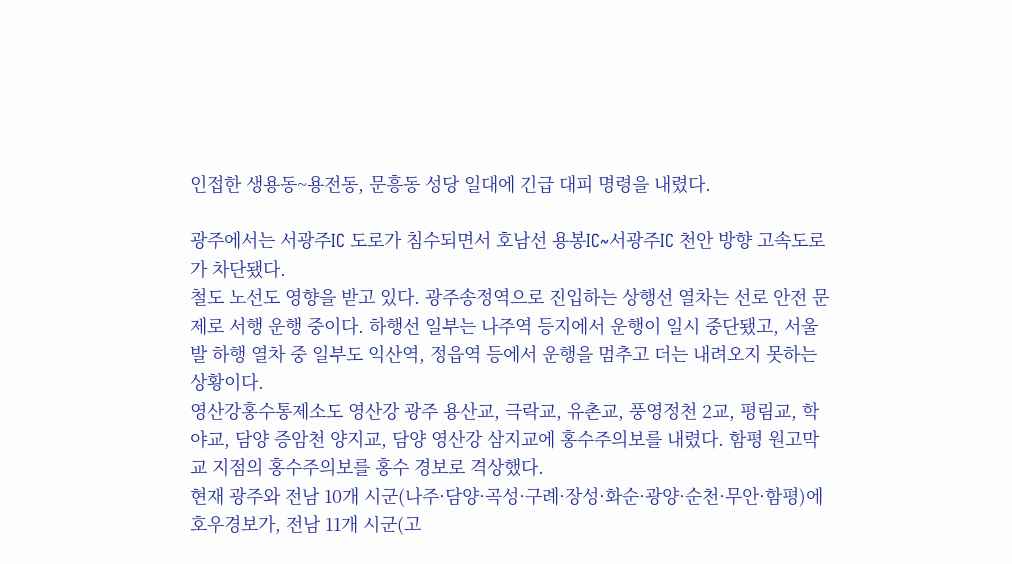인접한 생용동~용전동, 문흥동 성당 일대에 긴급 대피 명령을 내렸다.

광주에서는 서광주IC 도로가 침수되면서 호남선 용봉IC~서광주IC 천안 방향 고속도로가 차단됐다.
철도 노선도 영향을 받고 있다. 광주송정역으로 진입하는 상행선 열차는 선로 안전 문제로 서행 운행 중이다. 하행선 일부는 나주역 등지에서 운행이 일시 중단됐고, 서울발 하행 열차 중 일부도 익산역, 정읍역 등에서 운행을 멈추고 더는 내려오지 못하는 상황이다.
영산강홍수통제소도 영산강 광주 용산교, 극락교, 유촌교, 풍영정천 2교, 평림교, 학야교, 담양 증암천 양지교, 담양 영산강 삼지교에 홍수주의보를 내렸다. 함평 원고막교 지점의 홍수주의보를 홍수 경보로 격상했다.
현재 광주와 전남 10개 시군(나주·담양·곡성·구례·장성·화순·광양·순천·무안·함평)에 호우경보가, 전남 11개 시군(고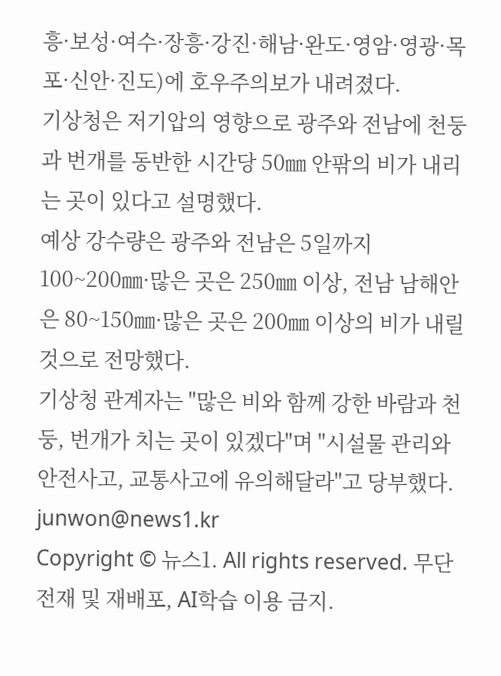흥·보성·여수·장흥·강진·해남·완도·영암·영광·목포·신안·진도)에 호우주의보가 내려졌다.
기상청은 저기압의 영향으로 광주와 전남에 천둥과 번개를 동반한 시간당 50㎜ 안팎의 비가 내리는 곳이 있다고 설명했다.
예상 강수량은 광주와 전남은 5일까지 100~200㎜·많은 곳은 250㎜ 이상, 전남 남해안은 80~150㎜·많은 곳은 200㎜ 이상의 비가 내릴 것으로 전망했다.
기상청 관계자는 "많은 비와 함께 강한 바람과 천둥, 번개가 치는 곳이 있겠다"며 "시설물 관리와 안전사고, 교통사고에 유의해달라"고 당부했다.
junwon@news1.kr
Copyright © 뉴스1. All rights reserved. 무단 전재 및 재배포, AI학습 이용 금지.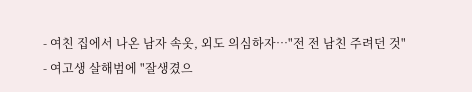- 여친 집에서 나온 남자 속옷, 외도 의심하자…"전 전 남친 주려던 것"
- 여고생 살해범에 "잘생겼으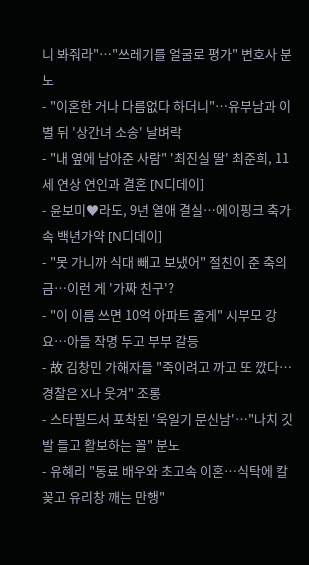니 봐줘라"…"쓰레기를 얼굴로 평가" 변호사 분노
- "이혼한 거나 다름없다 하더니"…유부남과 이별 뒤 '상간녀 소송' 날벼락
- "내 옆에 남아준 사람" '최진실 딸' 최준희, 11세 연상 연인과 결혼 [N디데이]
- 윤보미♥라도, 9년 열애 결실…에이핑크 축가 속 백년가약 [N디데이]
- "못 가니까 식대 빼고 보냈어" 절친이 준 축의금…이런 게 '가짜 친구'?
- "이 이름 쓰면 10억 아파트 줄게" 시부모 강요…아들 작명 두고 부부 갈등
- 故 김창민 가해자들 "죽이려고 까고 또 깠다…경찰은 X나 웃겨" 조롱
- 스타필드서 포착된 '욱일기 문신남'…"나치 깃발 들고 활보하는 꼴" 분노
- 유혜리 "동료 배우와 초고속 이혼…식탁에 칼 꽂고 유리창 깨는 만행"